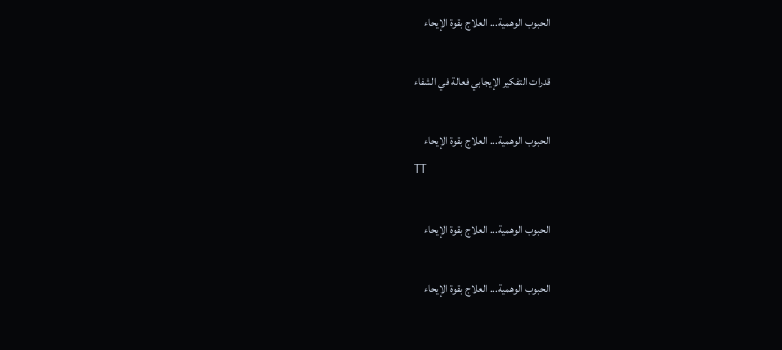الحبوب الوهمية... العلاج بقوة الإيحاء

قدرات التفكير الإيجابي فعالة في الشفاء

الحبوب الوهمية... العلاج بقوة الإيحاء
TT

الحبوب الوهمية... العلاج بقوة الإيحاء

الحبوب الوهمية... العلاج بقوة الإيحاء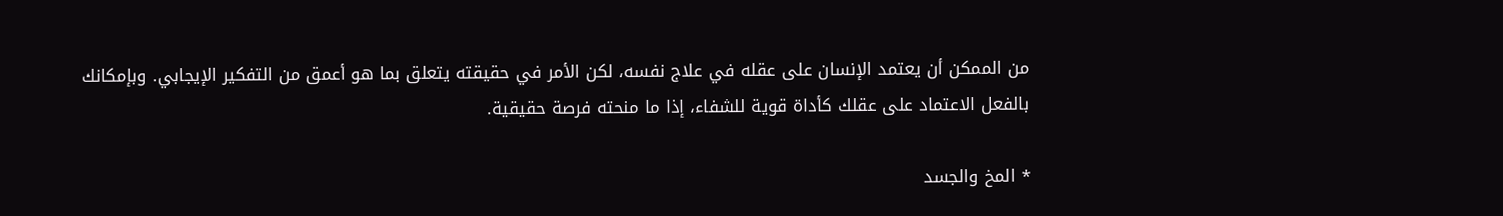من الممكن أن يعتمد الإنسان على عقله في علاج نفسه، لكن الأمر في حقيقته يتعلق بما هو أعمق من التفكير الإيجابي. وبإمكانك بالفعل الاعتماد على عقلك كأداة قوية للشفاء، إذا ما منحته فرصة حقيقية.

* المخ والجسد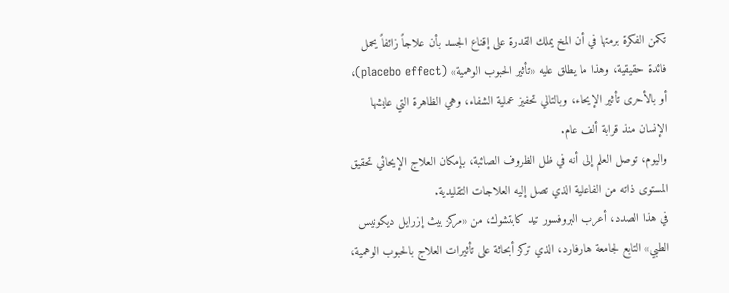تكمن الفكرة برمتها في أن المخ يملك القدرة على إقناع الجسد بأن علاجاً زائفاً يحمل فائدة حقيقية، وهذا ما يطلق عليه «تأثير الحبوب الوهمية» (placebo effect)، أو بالأحرى تأثير الإيحاء، وبالتالي تحفيز عملية الشفاء، وهي الظاهرة التي عايشها الإنسان منذ قرابة ألف عام.
واليوم، توصل العلم إلى أنه في ظل الظروف الصائبة، بإمكان العلاج الإيحائي تحقيق المستوى ذاته من الفاعلية الذي تصل إليه العلاجات التقليدية.
في هذا الصدد، أعرب البروفسور تيد كابتشوك، من «مركز بيث إزرايل ديكونيس الطبي» التابع لجامعة هارفارد، الذي تركز أبحاثة على تأثيرات العلاج بالحبوب الوهمية،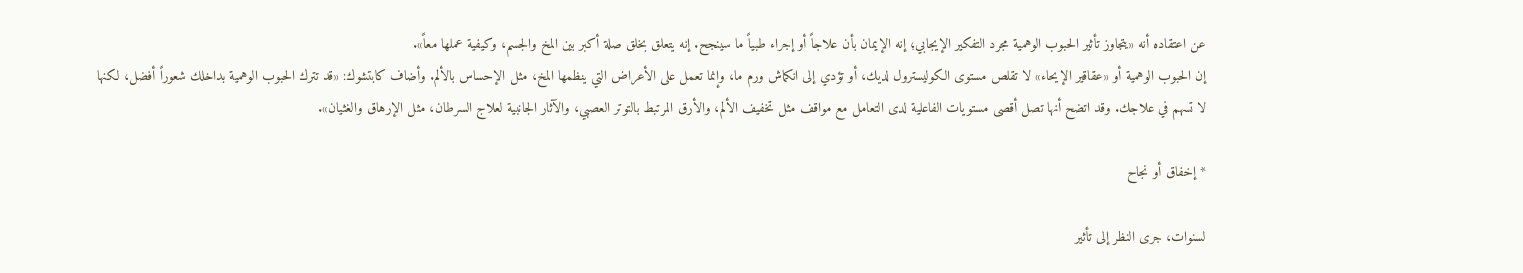عن اعتقاده أنه «يتجاوز تأثير الحبوب الوهمية مجرد التفكير الإيجابي؛ إنه الإيمان بأن علاجاً أو إجراء طبياً ما سينجح. إنه يتعلق بخلق صلة أكبر بين المخ والجسم، وكيفية عملها معاً».
إن الحبوب الوهمية أو «عقاقير الإيحاء» لا تقلص مستوى الكوليسترول لديك، أو تؤدي إلى انكماش ورم ما، وإنما تعمل على الأعراض التي ينظمها المخ، مثل الإحساس بالألم. وأضاف كابتشوك: «قد تترك الحبوب الوهمية بداخلك شعوراً أفضل، لكنها لا تسهم في علاجك. وقد اتضح أنها تصل أقصى مستويات الفاعلية لدى التعامل مع مواقف مثل تخفيف الألم، والأرق المرتبط بالتوتر العصبي، والآثار الجانبية لعلاج السرطان، مثل الإرهاق والغثيان».

* إخفاق أو نجاح

لسنوات، جرى النظر إلى تأثير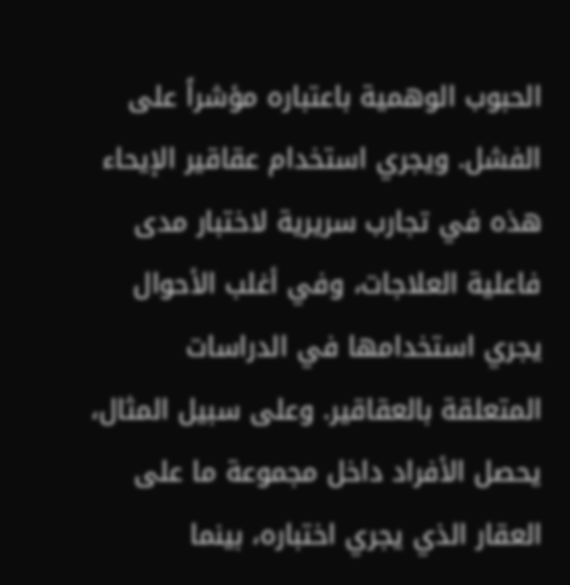الحبوب الوهمية باعتباره مؤشراً على الفشل. ويجري استخدام عقاقير الإيحاء هذه في تجارب سريرية لاختبار مدى فاعلية العلاجات، وفي أغلب الأحوال يجري استخدامها في الدراسات المتعلقة بالعقاقير. وعلى سبيل المثال، يحصل الأفراد داخل مجموعة ما على العقار الذي يجري اختباره، بينما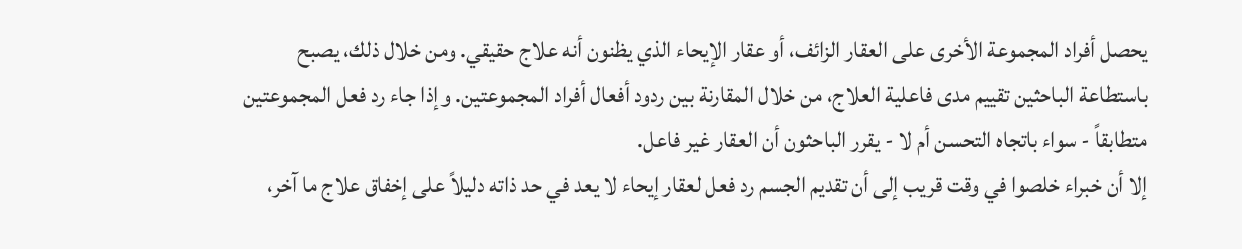يحصل أفراد المجموعة الأخرى على العقار الزائف، أو عقار الإيحاء الذي يظنون أنه علاج حقيقي. ومن خلال ذلك، يصبح باستطاعة الباحثين تقييم مدى فاعلية العلاج، من خلال المقارنة بين ردود أفعال أفراد المجموعتين. وإذا جاء رد فعل المجموعتين متطابقاً - سواء باتجاه التحسن أم لا - يقرر الباحثون أن العقار غير فاعل.
إلا أن خبراء خلصوا في وقت قريب إلى أن تقديم الجسم رد فعل لعقار إيحاء لا يعد في حد ذاته دليلاً على إخفاق علاج ما آخر،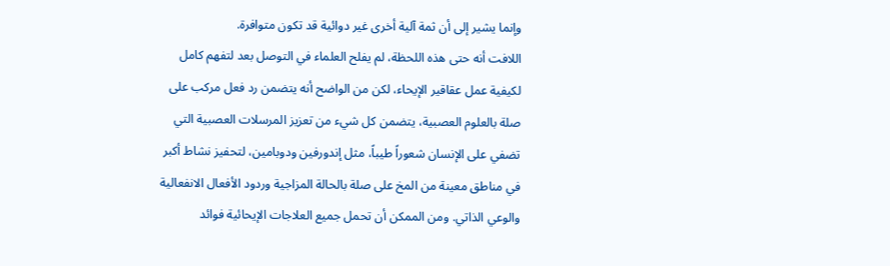وإنما يشير إلى أن ثمة آلية أخرى غير دوائية قد تكون متوافرة.
اللافت أنه حتى هذه اللحظة، لم يفلح العلماء في التوصل بعد لتفهم كامل لكيفية عمل عقاقير الإيحاء، لكن من الواضح أنه يتضمن رد فعل مركب على صلة بالعلوم العصبية، يتضمن كل شيء من تعزيز المرسلات العصبية التي تضفي على الإنسان شعوراً طيباً، مثل إندورفين ودوبامين، لتحفيز نشاط أكبر في مناطق معينة من المخ على صلة بالحالة المزاجية وردود الأفعال الانفعالية والوعي الذاتي. ومن الممكن أن تحمل جميع العلاجات الإيحائية فوائد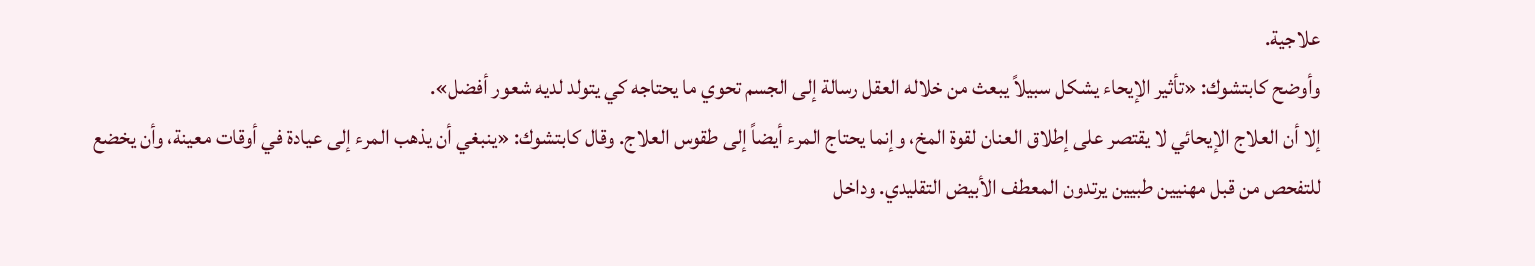علاجية.
وأوضح كابتشوك: «تأثير الإيحاء يشكل سبيلاً يبعث من خلاله العقل رسالة إلى الجسم تحوي ما يحتاجه كي يتولد لديه شعور أفضل».
إلا أن العلاج الإيحائي لا يقتصر على إطلاق العنان لقوة المخ، وإنما يحتاج المرء أيضاً إلى طقوس العلاج. وقال كابتشوك: «ينبغي أن يذهب المرء إلى عيادة في أوقات معينة، وأن يخضع للتفحص من قبل مهنيين طبيين يرتدون المعطف الأبيض التقليدي. وداخل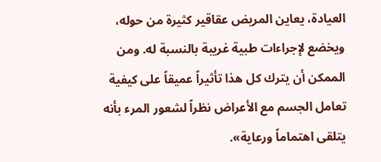العيادة، يعاين المريض عقاقير كثيرة من حوله، ويخضع لإجراءات طبية غريبة بالنسبة له. ومن الممكن أن يترك كل هذا تأثيراً عميقاً على كيفية تعامل الجسم مع الأعراض نظراً لشعور المرء بأنه يتلقى اهتماماً ورعاية».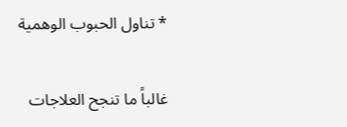* تناول الحبوب الوهمية

غالباً ما تنجح العلاجات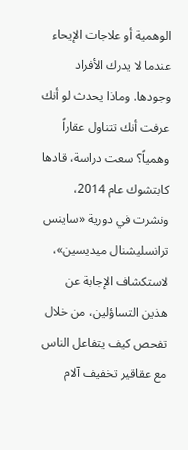الوهمية أو علاجات الإيحاء عندما لا يدرك الأفراد وجودها. وماذا يحدث لو أنك عرفت أنك تتناول عقاراً وهمياً؟ سعت دراسة، قادها كابتشوك عام 2014، ونشرت في دورية «ساينس ترانسليشنال ميديسين»، لاستكشاف الإجابة عن هذين التساؤلين، من خلال تفحص كيف يتفاعل الناس مع عقاقير تخفيف آلام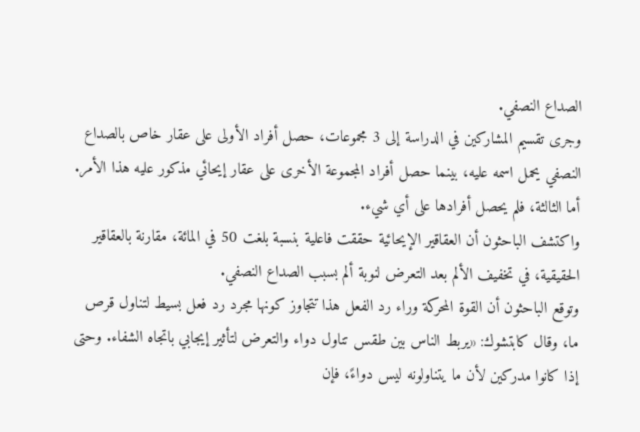الصداع النصفي.
وجرى تقسيم المشاركين في الدراسة إلى 3 مجموعات، حصل أفراد الأولى على عقار خاص بالصداع النصفي يحمل اسمه عليه، بينما حصل أفراد المجموعة الأخرى على عقار إيحائي مذكور عليه هذا الأمر. أما الثالثة، فلم يحصل أفرادها على أي شيء.
واكتشف الباحثون أن العقاقير الإيحائية حققت فاعلية بنسبة بلغت 50 في المائة، مقارنة بالعقاقير الحقيقية، في تخفيف الألم بعد التعرض لنوبة ألم بسبب الصداع النصفي.
وتوقع الباحثون أن القوة المحركة وراء رد الفعل هذا تتجاوز كونها مجرد رد فعل بسيط لتناول قرص ما، وقال كابتشوك: «يربط الناس بين طقس تناول دواء والتعرض لتأثير إيجابي باتجاه الشفاء. وحتى إذا كانوا مدركين لأن ما يتناولونه ليس دواءً، فإن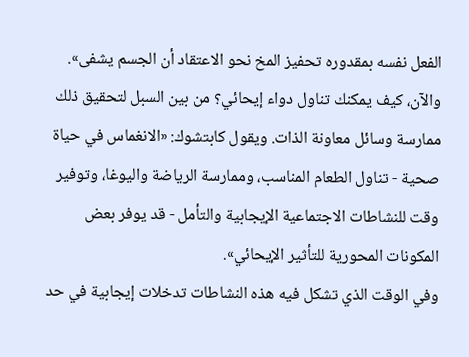الفعل نفسه بمقدوره تحفيز المخ نحو الاعتقاد أن الجسم يشفى».
والآن، كيف يمكنك تناول دواء إيحائي؟ من بين السبل لتحقيق ذلك ممارسة وسائل معاونة الذات. ويقول كابتشوك: «الانغماس في حياة صحية - تناول الطعام المناسب، وممارسة الرياضة واليوغا، وتوفير وقت للنشاطات الاجتماعية الإيجابية والتأمل - قد يوفر بعض المكونات المحورية للتأثير الإيحائي».
وفي الوقت الذي تشكل فيه هذه النشاطات تدخلات إيجابية في حد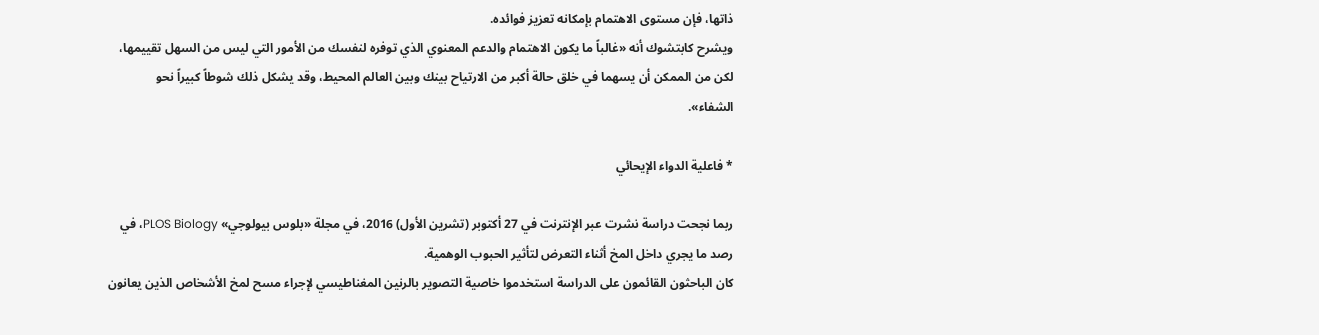ذاتها، فإن مستوى الاهتمام بإمكانه تعزيز فوائده.
ويشرح كابتشوك أنه «غالباً ما يكون الاهتمام والدعم المعنوي الذي توفره لنفسك من الأمور التي ليس من السهل تقييمها، لكن من الممكن أن يسهما في خلق حالة أكبر من الارتياح بينك وبين العالم المحيط، وقد يشكل ذلك شوطاً كبيراً نحو الشفاء».

* فاعلية الدواء الإيحائي

ربما نجحت دراسة نشرت عبر الإنترنت في 27 أكتوبر (تشرين الأول) 2016، في مجلة «بلوس بيولوجي» PLOS Biology، في رصد ما يجري داخل المخ أثناء التعرض لتأثير الحبوب الوهمية.
كان الباحثون القائمون على الدراسة استخدموا خاصية التصوير بالرنين المغناطيسي لإجراء مسح لمخ الأشخاص الذين يعانون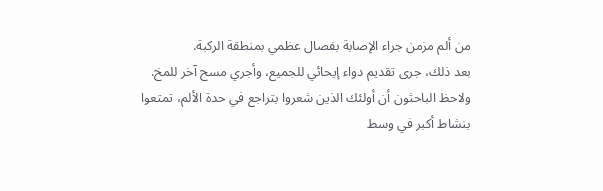من ألم مزمن جراء الإصابة بفصال عظمي بمنطقة الركبة.
بعد ذلك، جرى تقديم دواء إيحائي للجميع، وأجري مسح آخر للمخ. ولاحظ الباحثون أن أولئك الذين شعروا بتراجع في حدة الألم، تمتعوا بنشاط أكبر في وسط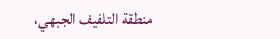منطقة التلفيف الجبهي،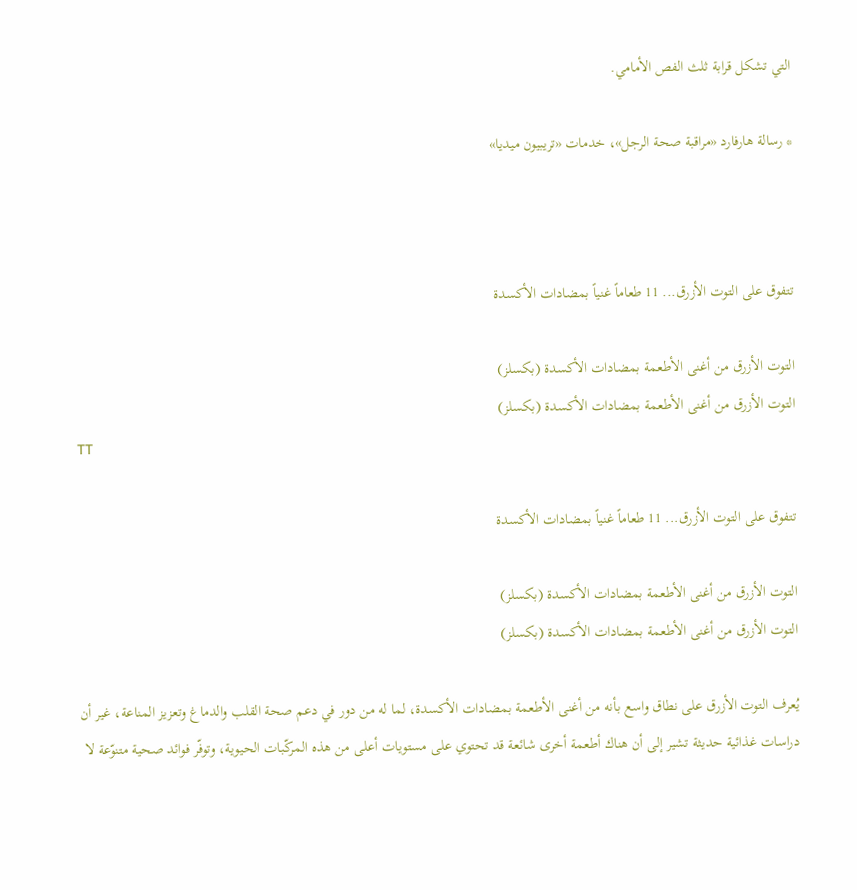التي تشكل قرابة ثلث الفص الأمامي.

* رسالة هارفارد «مراقبة صحة الرجل»، خدمات «تريبيون ميديا»



تتفوق على التوت الأزرق... 11 طعاماً غنياً بمضادات الأكسدة

التوت الأزرق من أغنى الأطعمة بمضادات الأكسدة (بكسلز)
التوت الأزرق من أغنى الأطعمة بمضادات الأكسدة (بكسلز)
TT

تتفوق على التوت الأزرق... 11 طعاماً غنياً بمضادات الأكسدة

التوت الأزرق من أغنى الأطعمة بمضادات الأكسدة (بكسلز)
التوت الأزرق من أغنى الأطعمة بمضادات الأكسدة (بكسلز)

يُعرف التوت الأزرق على نطاق واسع بأنه من أغنى الأطعمة بمضادات الأكسدة، لما له من دور في دعم صحة القلب والدماغ وتعزيز المناعة، غير أن دراسات غذائية حديثة تشير إلى أن هناك أطعمة أخرى شائعة قد تحتوي على مستويات أعلى من هذه المركّبات الحيوية، وتوفّر فوائد صحية متنوّعة لا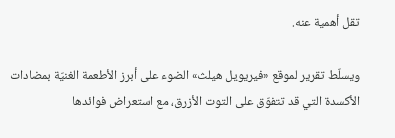تقل أهمية عنه.

ويسلّط تقرير لموقع «فيريويل هيلث» الضوء على أبرز الأطعمة الغنيّة بمضادات الأكسدة التي قد تتفوّق على التوت الأزرق، مع استعراض فوائدها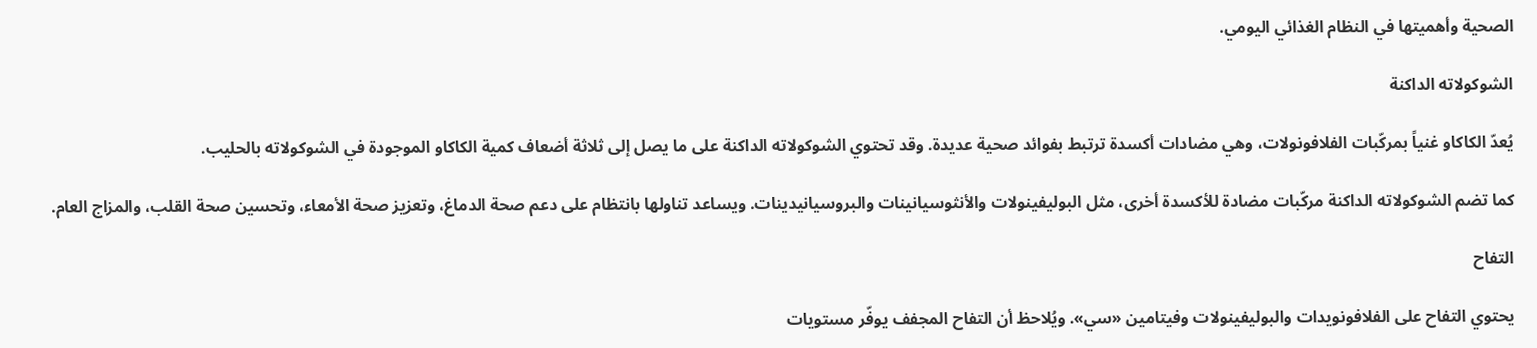الصحية وأهميتها في النظام الغذائي اليومي.

الشوكولاته الداكنة

يُعدّ الكاكاو غنياً بمركّبات الفلافونولات، وهي مضادات أكسدة ترتبط بفوائد صحية عديدة. وقد تحتوي الشوكولاته الداكنة على ما يصل إلى ثلاثة أضعاف كمية الكاكاو الموجودة في الشوكولاته بالحليب.

كما تضم الشوكولاته الداكنة مركّبات مضادة للأكسدة أخرى، مثل البوليفينولات والأنثوسيانينات والبروسيانيدينات. ويساعد تناولها بانتظام على دعم صحة الدماغ، وتعزيز صحة الأمعاء، وتحسين صحة القلب، والمزاج العام.

التفاح

يحتوي التفاح على الفلافونويدات والبوليفينولات وفيتامين «سي». ويُلاحظ أن التفاح المجفف يوفّر مستويات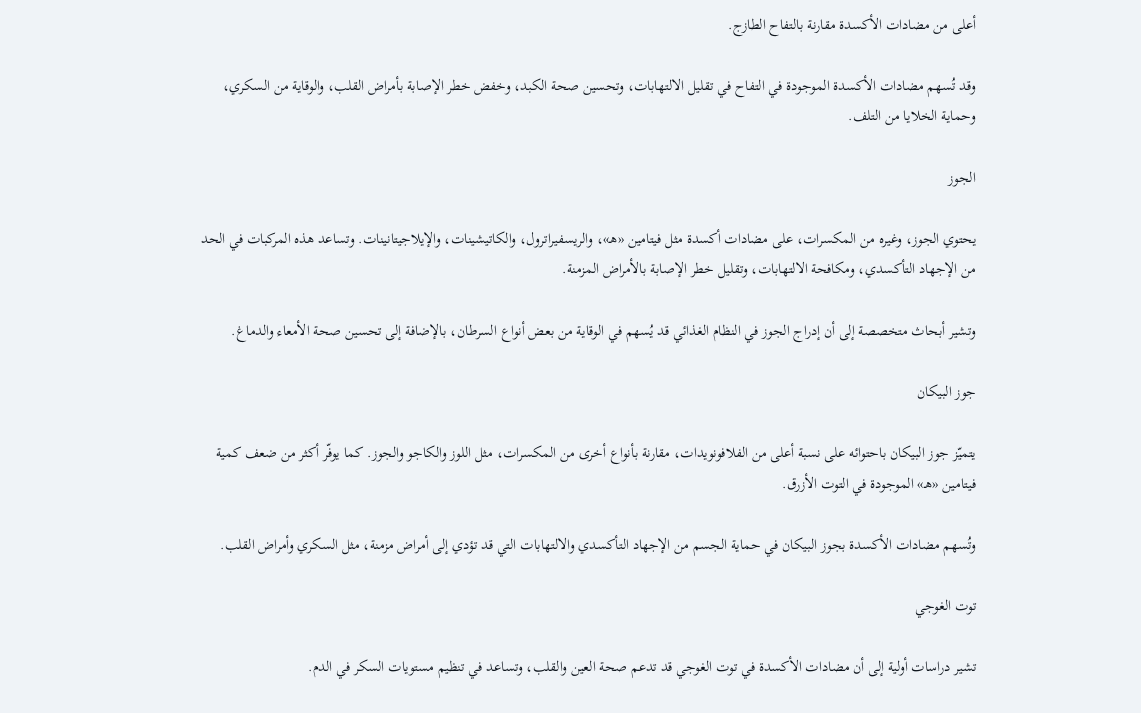أعلى من مضادات الأكسدة مقارنة بالتفاح الطازج.

وقد تُسهم مضادات الأكسدة الموجودة في التفاح في تقليل الالتهابات، وتحسين صحة الكبد، وخفض خطر الإصابة بأمراض القلب، والوقاية من السكري، وحماية الخلايا من التلف.

الجوز

يحتوي الجوز، وغيره من المكسرات، على مضادات أكسدة مثل فيتامين «هـ»، والريسفيراترول، والكاتيشينات، والإيلاجيتانينات. وتساعد هذه المركبات في الحد من الإجهاد التأكسدي، ومكافحة الالتهابات، وتقليل خطر الإصابة بالأمراض المزمنة.

وتشير أبحاث متخصصة إلى أن إدراج الجوز في النظام الغذائي قد يُسهم في الوقاية من بعض أنواع السرطان، بالإضافة إلى تحسين صحة الأمعاء والدماغ.

جوز البيكان

يتميّز جوز البيكان باحتوائه على نسبة أعلى من الفلافونويدات، مقارنة بأنواع أخرى من المكسرات، مثل اللوز والكاجو والجوز. كما يوفّر أكثر من ضعف كمية فيتامين «هـ» الموجودة في التوت الأزرق.

وتُسهم مضادات الأكسدة بجوز البيكان في حماية الجسم من الإجهاد التأكسدي والالتهابات التي قد تؤدي إلى أمراض مزمنة، مثل السكري وأمراض القلب.

توت الغوجي

تشير دراسات أولية إلى أن مضادات الأكسدة في توت الغوجي قد تدعم صحة العين والقلب، وتساعد في تنظيم مستويات السكر في الدم.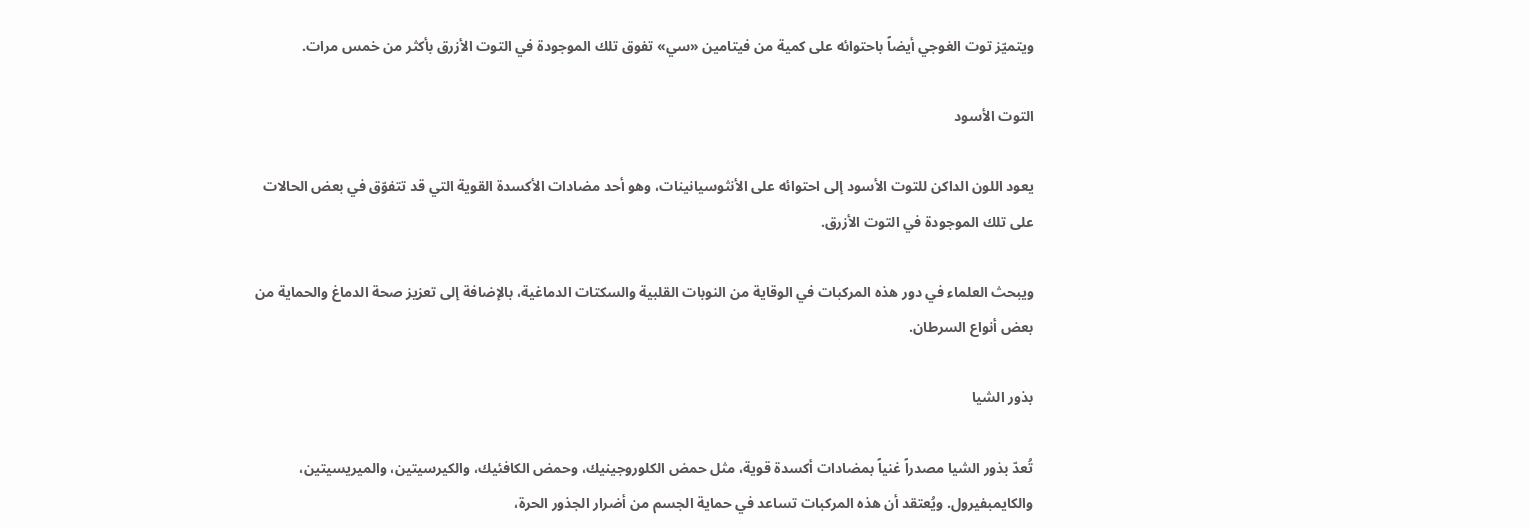ويتميّز توت الغوجي أيضاً باحتوائه على كمية من فيتامين «سي» تفوق تلك الموجودة في التوت الأزرق بأكثر من خمس مرات.

التوت الأسود

يعود اللون الداكن للتوت الأسود إلى احتوائه على الأنثوسيانينات، وهو أحد مضادات الأكسدة القوية التي قد تتفوّق في بعض الحالات على تلك الموجودة في التوت الأزرق.

ويبحث العلماء في دور هذه المركبات في الوقاية من النوبات القلبية والسكتات الدماغية، بالإضافة إلى تعزيز صحة الدماغ والحماية من بعض أنواع السرطان.

بذور الشيا

تُعدّ بذور الشيا مصدراً غنياً بمضادات أكسدة قوية، مثل حمض الكلوروجينيك، وحمض الكافئيك، والكيرسيتين، والميريسيتين، والكايمبفيرول. ويُعتقد أن هذه المركبات تساعد في حماية الجسم من أضرار الجذور الحرة،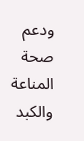ودعم صحة المناعة والكبد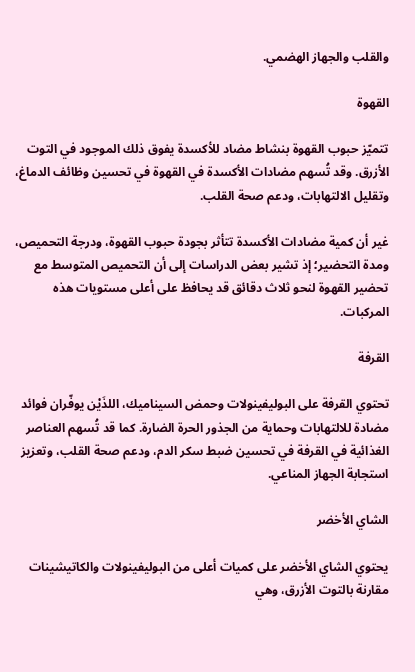والقلب والجهاز الهضمي.

القهوة

تتميّز حبوب القهوة بنشاط مضاد للأكسدة يفوق ذلك الموجود في التوت الأزرق. وقد تُسهم مضادات الأكسدة في القهوة في تحسين وظائف الدماغ، وتقليل الالتهابات، ودعم صحة القلب.

غير أن كمية مضادات الأكسدة تتأثر بجودة حبوب القهوة، ودرجة التحميص، ومدة التحضير؛ إذ تشير بعض الدراسات إلى أن التحميص المتوسط مع تحضير القهوة لنحو ثلاث دقائق قد يحافظ على أعلى مستويات هذه المركبات.

القرفة

تحتوي القرفة على البوليفينولات وحمض السيناميك، اللذَيْن يوفّران فوائد مضادة للالتهابات وحماية من الجذور الحرة الضارة. كما قد تُسهم العناصر الغذائية في القرفة في تحسين ضبط سكر الدم، ودعم صحة القلب، وتعزيز استجابة الجهاز المناعي.

الشاي الأخضر

يحتوي الشاي الأخضر على كميات أعلى من البوليفينولات والكاتيشينات مقارنة بالتوت الأزرق، وهي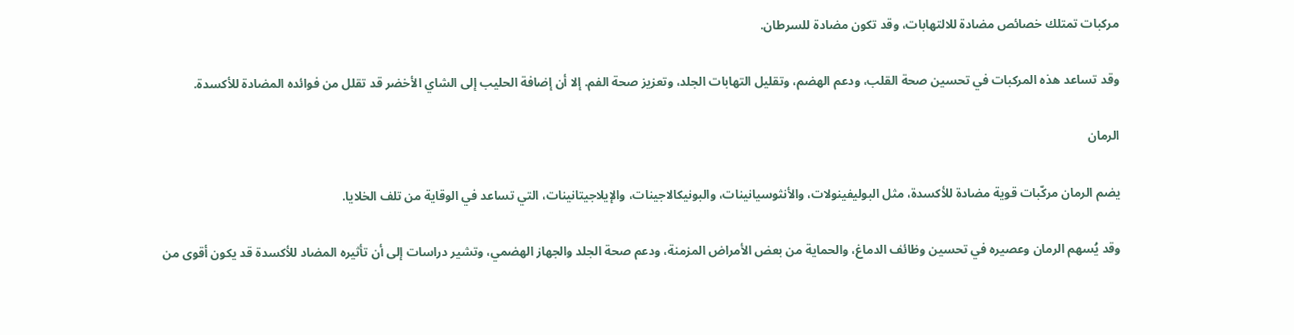مركبات تمتلك خصائص مضادة للالتهابات، وقد تكون مضادة للسرطان.

وقد تساعد هذه المركبات في تحسين صحة القلب، ودعم الهضم، وتقليل التهابات الجلد، وتعزيز صحة الفم. إلا أن إضافة الحليب إلى الشاي الأخضر قد تقلل من فوائده المضادة للأكسدة.

الرمان

يضم الرمان مركّبات قوية مضادة للأكسدة، مثل البوليفينولات، والأنثوسيانينات، والبونيكالاجينات، والإيلاجيتانينات، التي تساعد في الوقاية من تلف الخلايا.

وقد يُسهم الرمان وعصيره في تحسين وظائف الدماغ، والحماية من بعض الأمراض المزمنة، ودعم صحة الجلد والجهاز الهضمي، وتشير دراسات إلى أن تأثيره المضاد للأكسدة قد يكون أقوى من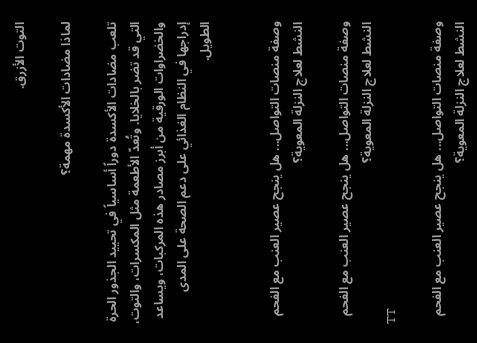التوت الأزرق.

لماذا مضادات الأكسدة مهمة؟

تلعب مضادات الأكسدة دوراً أساسياً في تحييد الجذور الحرة التي قد تضر بالخلايا. وتُعدّ الأطعمة مثل المكسرات، والتوت، والخضراوات الورقية من أبرز مصادر هذه المركبات، ويساعد إدراجها في النظام الغذائي على دعم الصحة على المدى الطويل.


وصفة منصات التواصل... هل ينجح عصير العنب مع الفحم النشط لعلاج النزلة المعوية؟

وصفة منصات التواصل... هل ينجح عصير العنب مع الفحم النشط لعلاج النزلة المعوية؟
TT

وصفة منصات التواصل... هل ينجح عصير العنب مع الفحم النشط لعلاج النزلة المعوية؟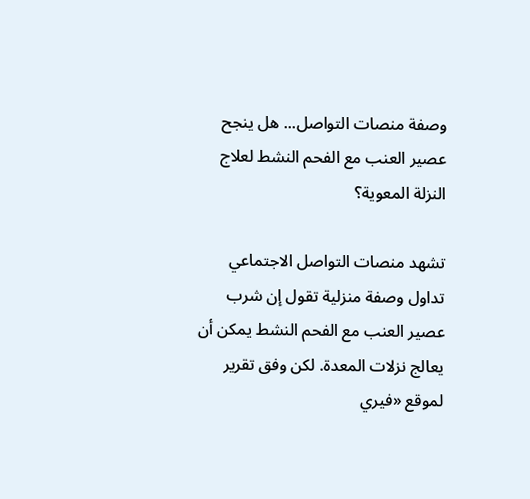وصفة منصات التواصل... هل ينجح عصير العنب مع الفحم النشط لعلاج النزلة المعوية؟

تشهد منصات التواصل الاجتماعي تداول وصفة منزلية تقول إن شرب عصير العنب مع الفحم النشط يمكن أن يعالج نزلات المعدة. لكن وفق تقرير لموقع «فيري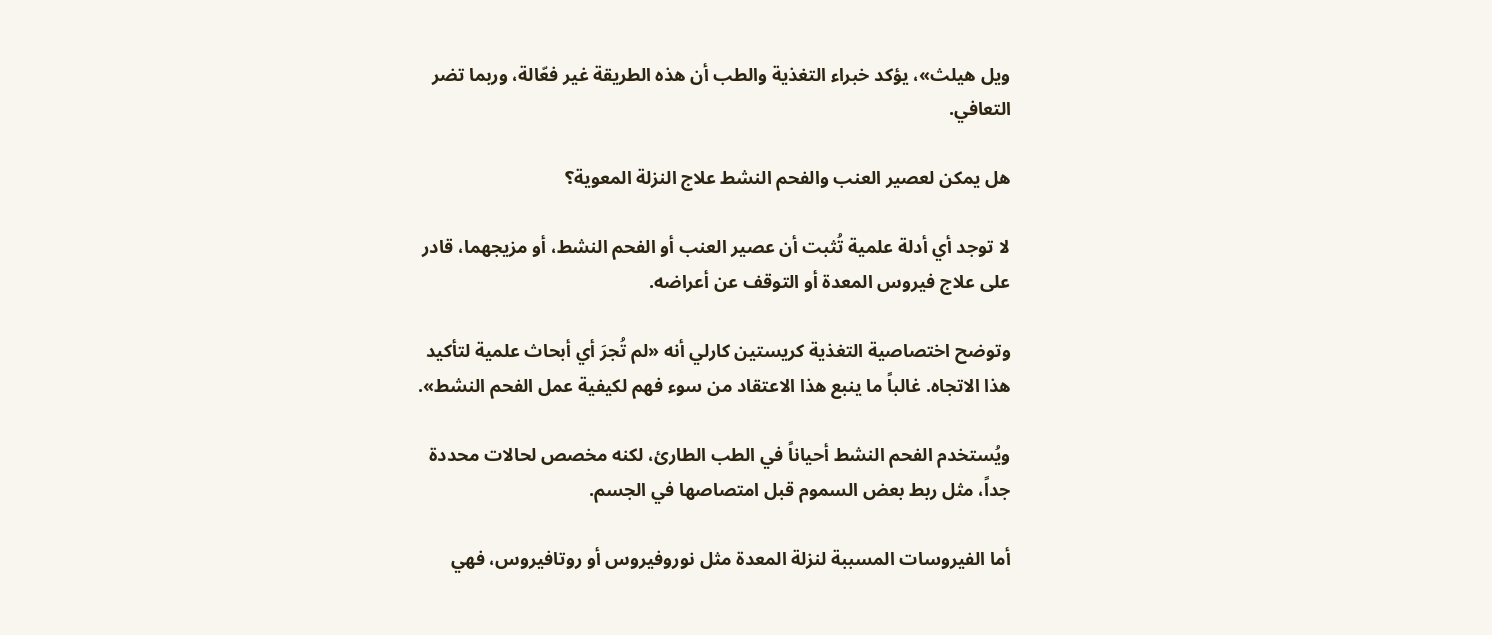ويل هيلث»، يؤكد خبراء التغذية والطب أن هذه الطريقة غير فعّالة، وربما تضر التعافي.

هل يمكن لعصير العنب والفحم النشط علاج النزلة المعوية؟

لا توجد أي أدلة علمية تُثبت أن عصير العنب أو الفحم النشط، أو مزيجهما، قادر على علاج فيروس المعدة أو التوقف عن أعراضه.

وتوضح اختصاصية التغذية كريستين كارلي أنه «لم تُجرَ أي أبحاث علمية لتأكيد هذا الاتجاه. غالباً ما ينبع هذا الاعتقاد من سوء فهم لكيفية عمل الفحم النشط».

ويُستخدم الفحم النشط أحياناً في الطب الطارئ، لكنه مخصص لحالات محددة جداً، مثل ربط بعض السموم قبل امتصاصها في الجسم.

أما الفيروسات المسببة لنزلة المعدة مثل نوروفيروس أو روتافيروس، فهي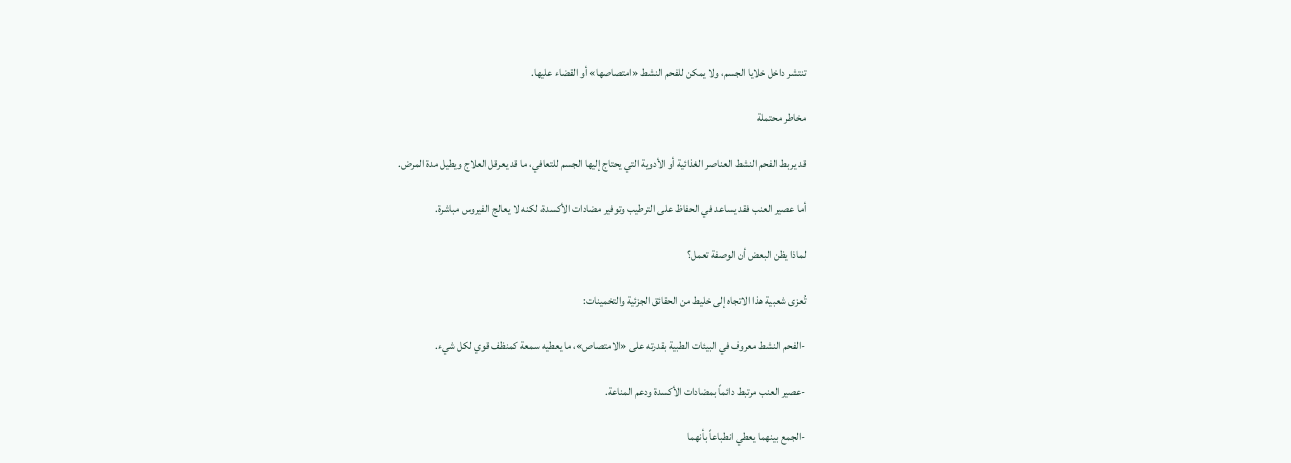تنتشر داخل خلايا الجسم، ولا يمكن للفحم النشط «امتصاصها» أو القضاء عليها.

مخاطر محتملة

قد يربط الفحم النشط العناصر الغذائية أو الأدوية التي يحتاج إليها الجسم للتعافي، ما قد يعرقل العلاج ويطيل مدة المرض.

أما عصير العنب فقد يساعد في الحفاظ على الترطيب وتوفير مضادات الأكسدة، لكنه لا يعالج الفيروس مباشرة.

لماذا يظن البعض أن الوصفة تعمل؟

تُعزى شعبية هذا الاتجاه إلى خليط من الحقائق الجزئية والتخمينات:

-الفحم النشط معروف في البيئات الطبية بقدرته على «الامتصاص»، ما يعطيه سمعة كمنظف قوي لكل شيء.

-عصير العنب مرتبط دائماً بمضادات الأكسدة ودعم المناعة.

-الجمع بينهما يعطي انطباعاً بأنهما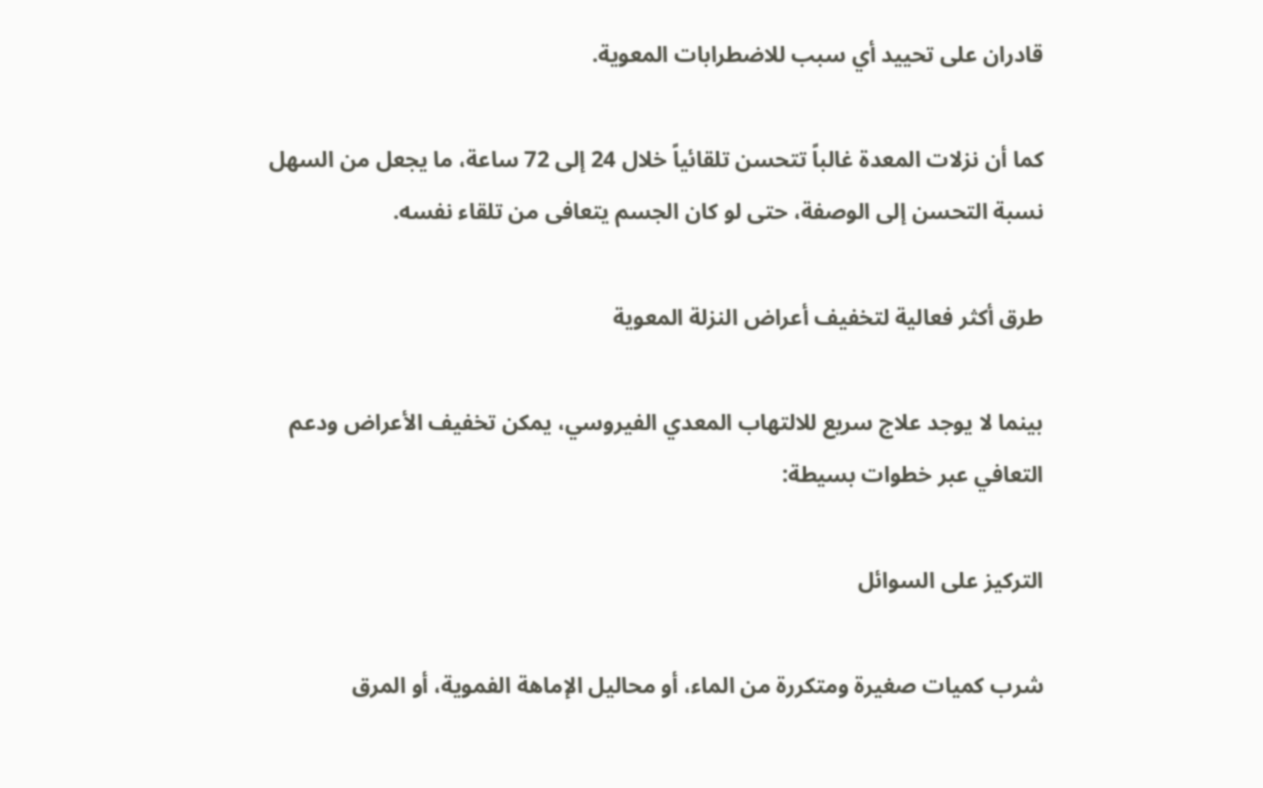قادران على تحييد أي سبب للاضطرابات المعوية.

كما أن نزلات المعدة غالباً تتحسن تلقائياً خلال 24 إلى 72 ساعة، ما يجعل من السهل نسبة التحسن إلى الوصفة، حتى لو كان الجسم يتعافى من تلقاء نفسه.

طرق أكثر فعالية لتخفيف أعراض النزلة المعوية

بينما لا يوجد علاج سريع للالتهاب المعدي الفيروسي، يمكن تخفيف الأعراض ودعم التعافي عبر خطوات بسيطة:

التركيز على السوائل

شرب كميات صغيرة ومتكررة من الماء، أو محاليل الإماهة الفموية، أو المرق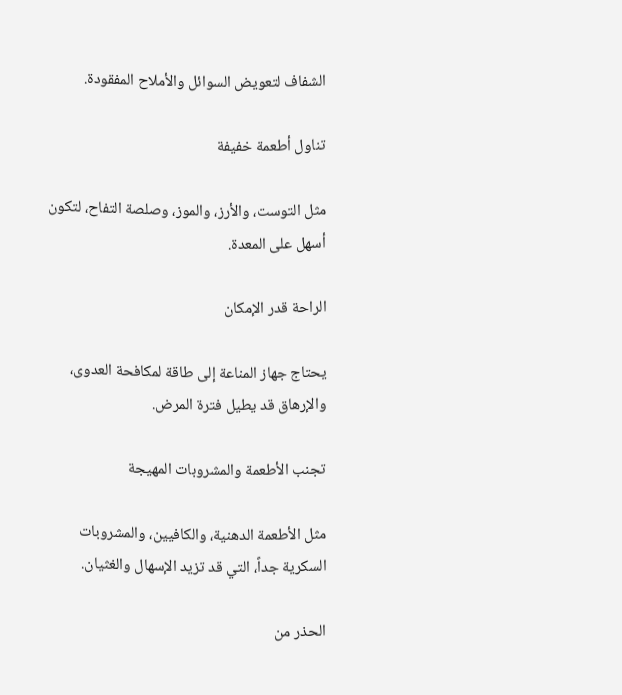الشفاف لتعويض السوائل والأملاح المفقودة.

تناول أطعمة خفيفة

مثل التوست، والأرز، والموز، وصلصة التفاح، لتكون أسهل على المعدة.

الراحة قدر الإمكان

يحتاج جهاز المناعة إلى طاقة لمكافحة العدوى، والإرهاق قد يطيل فترة المرض.

تجنب الأطعمة والمشروبات المهيجة

مثل الأطعمة الدهنية، والكافيين، والمشروبات السكرية جداً، التي قد تزيد الإسهال والغثيان.

الحذر من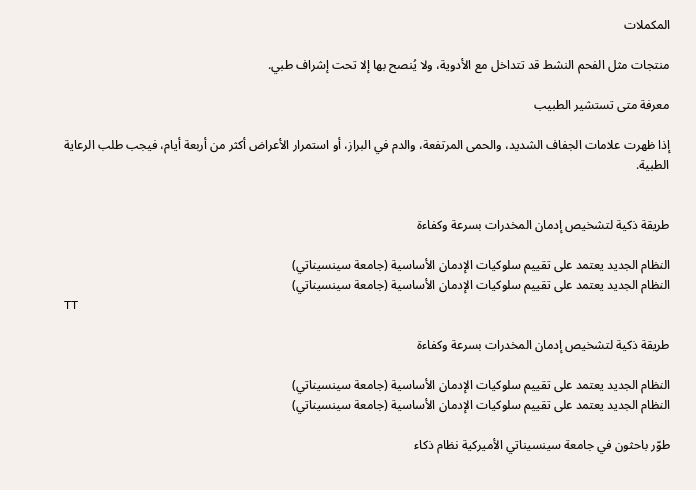المكملات

منتجات مثل الفحم النشط قد تتداخل مع الأدوية، ولا يُنصح بها إلا تحت إشراف طبي.

معرفة متى تستشير الطبيب

إذا ظهرت علامات الجفاف الشديد، والحمى المرتفعة، والدم في البراز، أو استمرار الأعراض أكثر من أربعة أيام، فيجب طلب الرعاية الطبية.


طريقة ذكية لتشخيص إدمان المخدرات بسرعة وكفاءة

النظام الجديد يعتمد على تقييم سلوكيات الإدمان الأساسية (جامعة سينسيناتي)
النظام الجديد يعتمد على تقييم سلوكيات الإدمان الأساسية (جامعة سينسيناتي)
TT

طريقة ذكية لتشخيص إدمان المخدرات بسرعة وكفاءة

النظام الجديد يعتمد على تقييم سلوكيات الإدمان الأساسية (جامعة سينسيناتي)
النظام الجديد يعتمد على تقييم سلوكيات الإدمان الأساسية (جامعة سينسيناتي)

طوّر باحثون في جامعة سينسيناتي الأميركية نظام ذكاء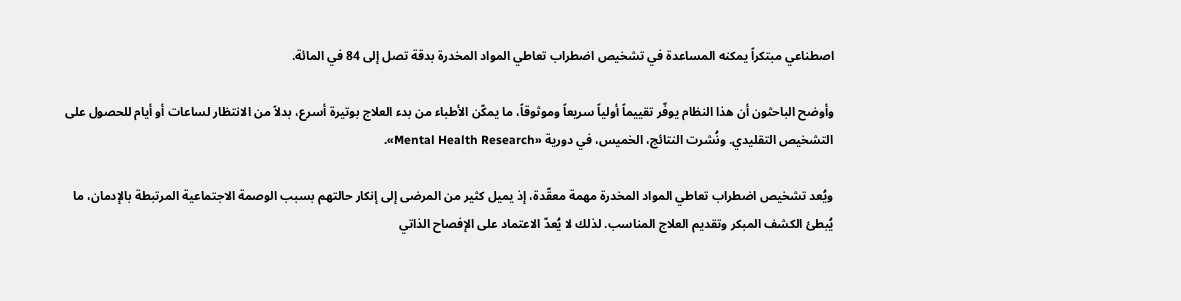اصطناعي مبتكراً يمكنه المساعدة في تشخيص اضطراب تعاطي المواد المخدرة بدقة تصل إلى 84 في المائة.

وأوضح الباحثون أن هذا النظام يوفّر تقييماً أولياً سريعاً وموثوقاً، ما يمكّن الأطباء من بدء العلاج بوتيرة أسرع، بدلاً من الانتظار لساعات أو أيام للحصول على التشخيص التقليدي. ونُشرت النتائج، الخميس، في دورية «Mental Health Research».

ويُعد تشخيص اضطراب تعاطي المواد المخدرة مهمة معقّدة، إذ يميل كثير من المرضى إلى إنكار حالتهم بسبب الوصمة الاجتماعية المرتبطة بالإدمان، ما يُبطئ الكشف المبكر وتقديم العلاج المناسب. لذلك لا يُعدّ الاعتماد على الإفصاح الذاتي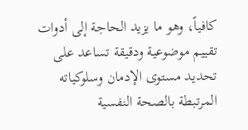كافياً، وهو ما يزيد الحاجة إلى أدوات تقييم موضوعية ودقيقة تساعد على تحديد مستوى الإدمان وسلوكياته المرتبطة بالصحة النفسية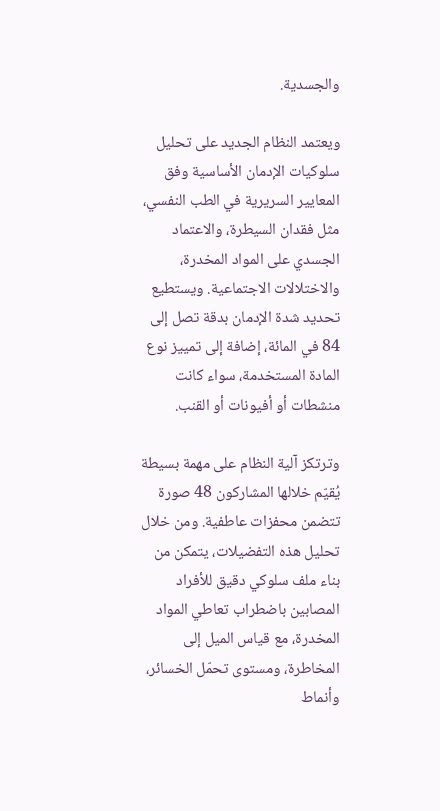والجسدية.

ويعتمد النظام الجديد على تحليل سلوكيات الإدمان الأساسية وفق المعايير السريرية في الطب النفسي، مثل فقدان السيطرة، والاعتماد الجسدي على المواد المخدرة، والاختلالات الاجتماعية. ويستطيع تحديد شدة الإدمان بدقة تصل إلى 84 في المائة، إضافة إلى تمييز نوع المادة المستخدمة، سواء كانت منشطات أو أفيونات أو القنب.

وترتكز آلية النظام على مهمة بسيطة يُقيّم خلالها المشاركون 48 صورة تتضمن محفزات عاطفية. ومن خلال تحليل هذه التفضيلات، يتمكن من بناء ملف سلوكي دقيق للأفراد المصابين باضطراب تعاطي المواد المخدرة، مع قياس الميل إلى المخاطرة، ومستوى تحمّل الخسائر، وأنماط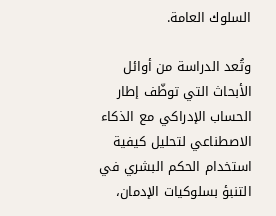السلوك العامة.

وتُعد الدراسة من أوائل الأبحاث التي توظّف إطار الحساب الإدراكي مع الذكاء الاصطناعي لتحليل كيفية استخدام الحكم البشري في التنبؤ بسلوكيات الإدمان،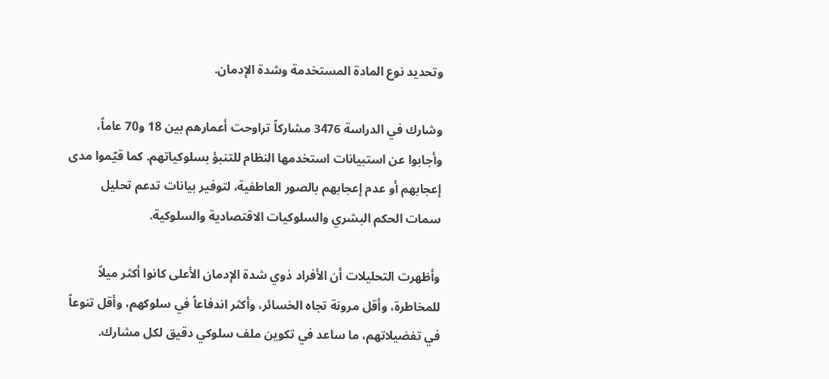وتحديد نوع المادة المستخدمة وشدة الإدمان.

وشارك في الدراسة 3476 مشاركاً تراوحت أعمارهم بين 18 و70 عاماً، وأجابوا عن استبيانات استخدمها النظام للتنبؤ بسلوكياتهم. كما قيّموا مدى إعجابهم أو عدم إعجابهم بالصور العاطفية، لتوفير بيانات تدعم تحليل سمات الحكم البشري والسلوكيات الاقتصادية والسلوكية.

وأظهرت التحليلات أن الأفراد ذوي شدة الإدمان الأعلى كانوا أكثر ميلاً للمخاطرة، وأقل مرونة تجاه الخسائر، وأكثر اندفاعاً في سلوكهم، وأقل تنوعاً في تفضيلاتهم، ما ساعد في تكوين ملف سلوكي دقيق لكل مشارك.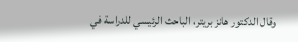وقال الدكتور هانز بريتر، الباحث الرئيسي للدراسة في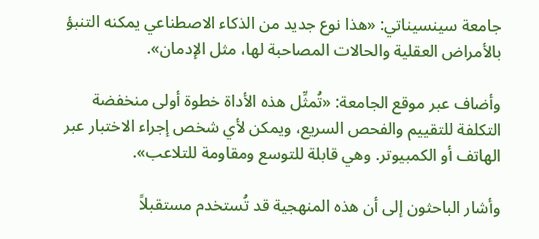جامعة سينسيناتي: «هذا نوع جديد من الذكاء الاصطناعي يمكنه التنبؤ بالأمراض العقلية والحالات المصاحبة لها، مثل الإدمان».

وأضاف عبر موقع الجامعة: «تُمثِّل هذه الأداة خطوة أولى منخفضة التكلفة للتقييم والفحص السريع، ويمكن لأي شخص إجراء الاختبار عبر الهاتف أو الكمبيوتر. وهي قابلة للتوسع ومقاومة للتلاعب».

وأشار الباحثون إلى أن هذه المنهجية قد تُستخدم مستقبلاً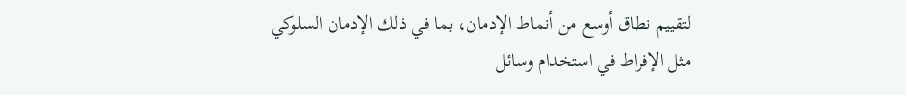لتقييم نطاق أوسع من أنماط الإدمان، بما في ذلك الإدمان السلوكي مثل الإفراط في استخدام وسائل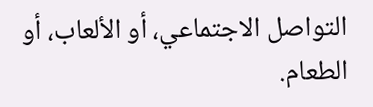التواصل الاجتماعي، أو الألعاب، أو الطعام.